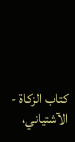كتاب الزكاة - الآشتياني،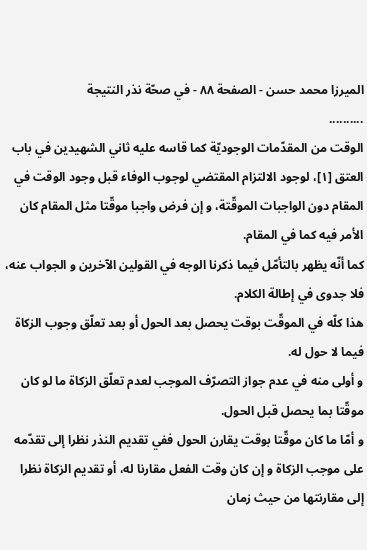الميرزا محمد حسن - الصفحة ٨٨ - في صحّة نذر النتيجة
..........
الوقت من المقدّمات الوجوديّة كما قاسه عليه ثاني الشهيدين في باب العتق [١]، لوجود الالتزام المقتضي لوجوب الوفاء قبل وجود الوقت في المقام دون الواجبات الموقّتة، و إن فرض واجبا موقّتا مثل المقام كان الأمر فيه كما في المقام.
كما أنّه يظهر بالتأمّل فيما ذكرنا الوجه في القولين الآخرين و الجواب عنه، فلا جدوى في إطالة الكلام.
هذا كلّه في الموقّت بوقت يحصل بعد الحول أو بعد تعلّق وجوب الزكاة فيما لا حول له.
و أولى منه في عدم جواز التصرّف الموجب لعدم تعلّق الزكاة ما لو كان موقّتا بما يحصل قبل الحول.
و أمّا ما كان موقّتا بوقت يقارن الحول ففي تقديم النذر نظرا إلى تقدّمه على موجب الزكاة و إن كان وقت الفعل مقارنا له، أو تقديم الزكاة نظرا إلى مقارنتها من حيث زمان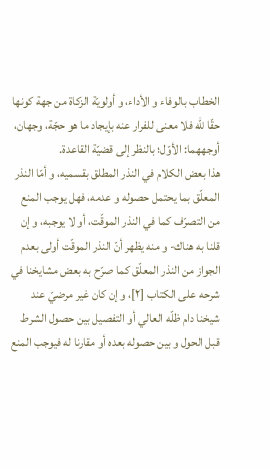الخطاب بالوفاء و الأداء، و أولويّة الزكاة من جهة كونها حقّا للّه فلا معنى للفرار عنه بإيجاد ما هو حجّة، وجهان، أوجههما: الأوّل؛ بالنظر إلى قضيّة القاعدة.
هذا بعض الكلام في النذر المطلق بقسميه، و أمّا النذر المعلّق بما يحتمل حصوله و عدمه، فهل يوجب المنع من التصرّف كما في النذر الموقّت، أو لا يوجبه، و إن قلنا به هناك- و منه يظهر أنّ النذر الموقّت أولى بعدم الجواز من النذر المعلّق كما صرّح به بعض مشايخنا في شرحه على الكتاب [٢]، و إن كان غير مرضيّ عند شيخنا دام ظلّه العالي أو التفصيل بين حصول الشرط قبل الحول و بين حصوله بعده أو مقارنا له فيوجب المنع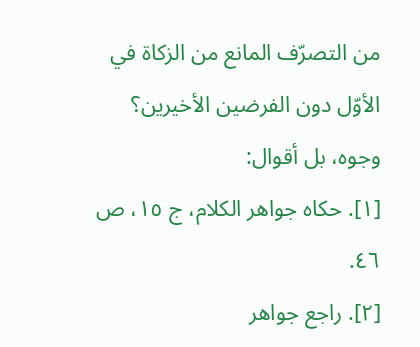من التصرّف المانع من الزكاة في الأوّل دون الفرضين الأخيرين؟
وجوه، بل أقوال:
[١]. حكاه جواهر الكلام، ج ١٥، ص ٤٦.
[٢]. راجع جواهر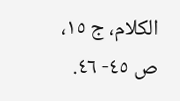الكلام، ج ١٥، ص ٤٥- ٤٦.